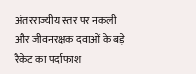अंतरराज्यीय स्तर पर नकली और जीवनरक्षक दवाओं के बड़े रैकेट का पर्दाफाश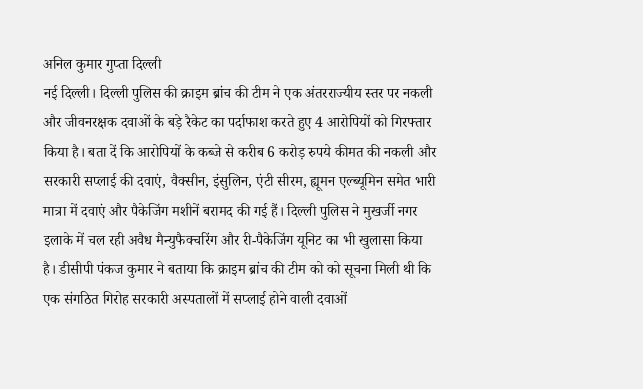अनिल कुमार गुप्ता दिल्ली
नई दिल्ली। दिल्ली पुलिस की क्राइम ब्रांच की टीम ने एक अंतरराज्यीय स्तर पर नकली और जीवनरक्षक दवाओं के बड़े रैकेट का पर्दाफाश करते हुए 4 आरोपियों को गिरफ्तार किया है। बता दें कि आरोपियों के कब्जे से करीब 6 करोड़ रुपये कीमत की नकली और सरकारी सप्लाई की दवाएं, वैक्सीन, इंसुलिन, एंटी सीरम, ह्यूमन एल्ब्यूमिन समेत भारी मात्रा में दवाएं और पैकेजिंग मशीनें बरामद की गई हैं। दिल्ली पुलिस ने मुखर्जी नगर इलाके में चल रही अवैध मैन्युफैक्चरिंग और री-पैकेजिंग यूनिट का भी खुलासा किया है। डीसीपी पंकज कुमार ने बताया कि क्राइम ब्रांच की टीम को को सूचना मिली थी कि एक संगठित गिरोह सरकारी अस्पतालों में सप्लाई होने वाली दवाओं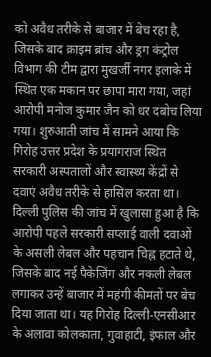को अवैध तरीके से बाजार में बेच रहा है, जिसके बाद क्राइम ब्रांच और ड्रग कंट्रोल विभाग की टीम द्वारा मुखर्जी नगर इलाके में स्थित एक मकान पर छापा मारा गया, जहां आरोपी मनोज कुमार जैन को धर दबोच लिया गया। शुरुआती जांच में सामने आया कि गिरोह उत्तर प्रदेश के प्रयागराज स्थित सरकारी अस्पतालों और स्वास्थ्य केंद्रों से दवाएं अवैध तरीके से हासिल करता था।
दिल्ली पुलिस की जांच में खुलासा हुआ है कि आरोपी पहले सरकारी सप्लाई वाली दवाओं के असली लेबल और पहचान चिह्न हटाते थे, जिसके बाद नई पैकेजिंग और नकली लेबल लगाकर उन्हें बाजार में महंगी कीमतों पर बेच दिया जाता था। यह गिरोह दिल्ली-एनसीआर के अलावा कोलकाता, गुवाहाटी, इंफाल और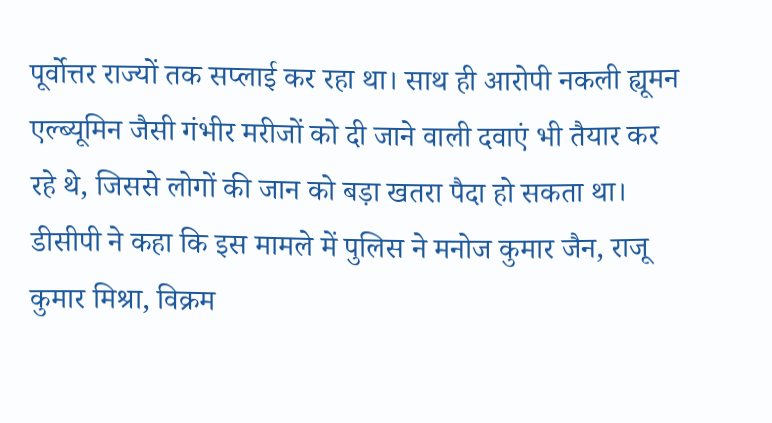पूर्वोत्तर राज्यों तक सप्लाई कर रहा था। साथ ही आरोपी नकली ह्यूमन एल्ब्यूमिन जैसी गंभीर मरीजों को दी जाने वाली दवाएं भी तैयार कर रहे थे, जिससे लोगों की जान को बड़ा खतरा पैदा हो सकता था। डीसीपी ने कहा कि इस मामले में पुलिस ने मनोज कुमार जैन, राजू कुमार मिश्रा, विक्रम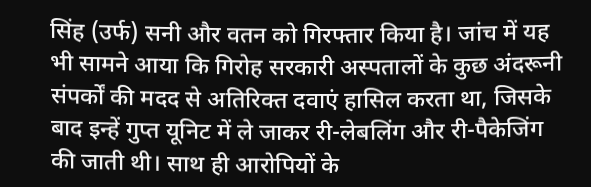सिंह (उर्फ) सनी और वतन को गिरफ्तार किया है। जांच में यह भी सामने आया कि गिरोह सरकारी अस्पतालों के कुछ अंदरूनी संपर्कों की मदद से अतिरिक्त दवाएं हासिल करता था, जिसके बाद इन्हें गुप्त यूनिट में ले जाकर री-लेबलिंग और री-पैकेजिंग की जाती थी। साथ ही आरोपियों के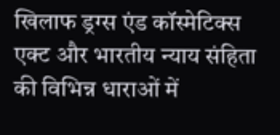खिलाफ ड्रग्स एंड कॉस्मेटिक्स एक्ट और भारतीय न्याय संहिता की विभिन्न धाराओं में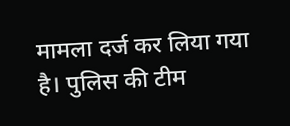मामला दर्ज कर लिया गया है। पुलिस की टीम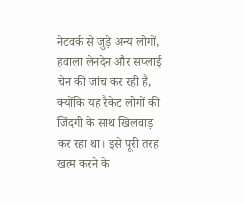नेटवर्क से जुड़े अन्य लोगों, हवाला लेनदेन और सप्लाई चेन की जांच कर रही है, क्योंकि यह रैकेट लोगों की जिंदगी के साथ खिलवाड़ कर रहा था। इसे पूरी तरह खत्म करने के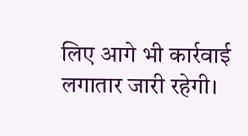लिए आगे भी कार्रवाई लगातार जारी रहेगी।